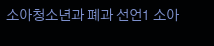소아청소년과 폐과 선언1 소아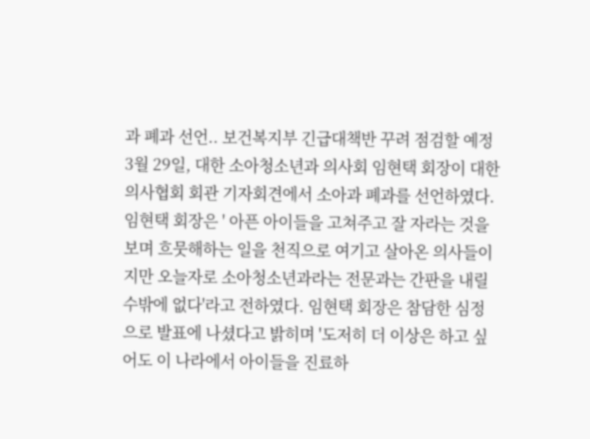과 폐과 선언.. 보건복지부 긴급대책반 꾸려 점검할 예정 3월 29일, 대한 소아청소년과 의사회 임현택 회장이 대한 의사협회 회관 기자회견에서 소아과 폐과를 선언하였다. 임현택 회장은 ' 아픈 아이들을 고쳐주고 잘 자라는 것을 보며 흐뭇해하는 일을 천직으로 여기고 살아온 의사들이지만 오늘자로 소아청소년과라는 전문과는 간판을 내릴 수밖에 없다'라고 전하였다. 임현택 회장은 참담한 심정으로 발표에 나셨다고 밝히며 '도저히 더 이상은 하고 싶어도 이 나라에서 아이들을 진료하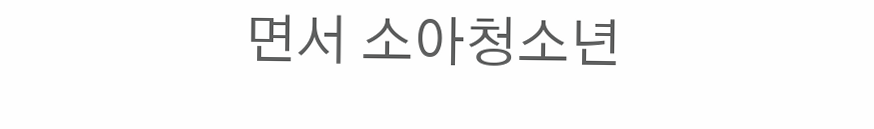면서 소아청소년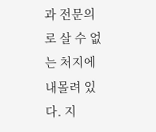과 전문의로 살 수 없는 처지에 내몰려 있다. 지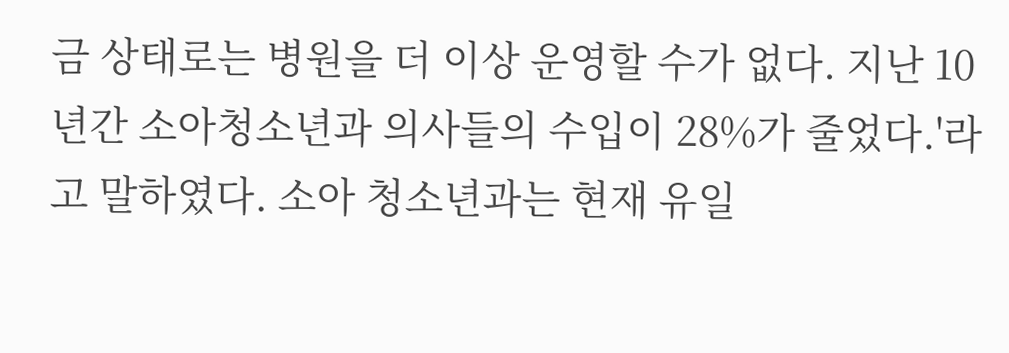금 상태로는 병원을 더 이상 운영할 수가 없다. 지난 10년간 소아청소년과 의사들의 수입이 28%가 줄었다.'라고 말하였다. 소아 청소년과는 현재 유일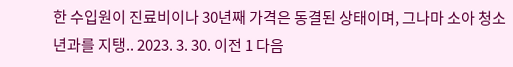한 수입원이 진료비이나 30년째 가격은 동결된 상태이며, 그나마 소아 청소년과를 지탱.. 2023. 3. 30. 이전 1 다음